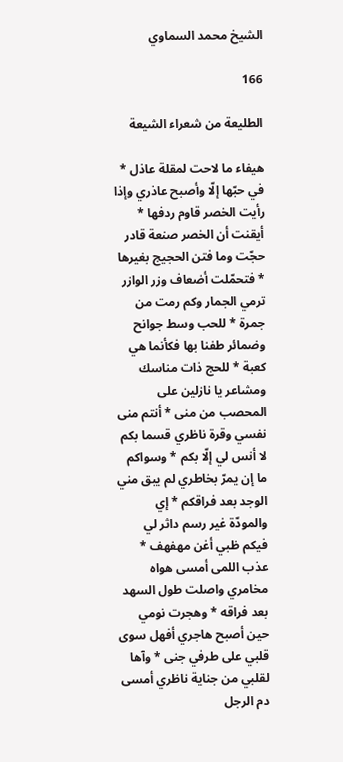الشيخ محمد السماوي

166

الطليعة من شعراء الشيعة

هيفاء ما لاحت لمقلة عاذل * في حبّها إلّا وأصبح عاذري وإذا رأيت الخصر قاوم ردفها * أيقنت أن الخصر صنعة قادر حجّت وما فتن الحجيج بغيرها * فتحمّلت أضعاف وزر الوازر ترمي الجمار وكم رمت من جمرة * للحب وسط جوانح وضمائر طفنا بها فكأنما هي كعبة * للحج ذات مناسك ومشاعر يا نازلين على المحصب من منى * أنتم منى نفسي وقرة ناظري قسما بكم لا أنس لي إلّا بكم * وسواكم ما إن يمرّ بخاطري لم يبق مني الوجد بعد فراقكم * إي والمودّة غير رسم داثر لي فيكم ظبي أغن مهفهف * عذب اللمى أمسى هواه مخامري واصلت طول السهد بعد فراقه * وهجرت نومي حين أصبح هاجري أفهل سوى قلبي على طرفي جنى * وآها لقلبي من جناية ناظري أمسى دم الرجل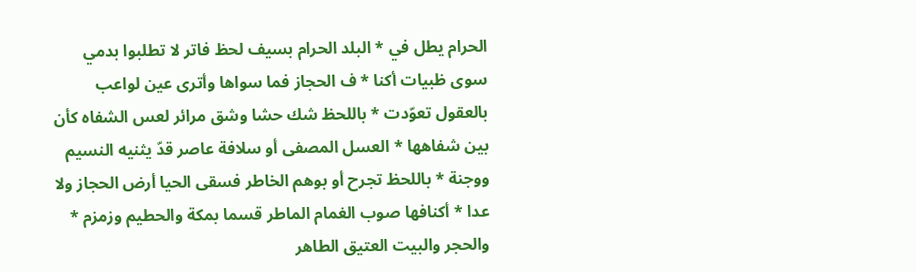الحرام يطل في * البلد الحرام بسيف لحظ فاتر لا تطلبوا بدمي سوى ظبيات أكنا * ف الحجاز فما سواها وأترى عين لواعب بالعقول تعوّدت * باللحظ شك حشا وشق مرائر لعس الشفاه كأن بين شفاهها * العسل المصفى أو سلافة عاصر قدّ يثنيه النسيم ووجنة * باللحظ تجرح أو بوهم الخاطر فسقى الحيا أرض الحجاز ولا عدا * أكنافها صوب الغمام الماطر قسما بمكة والحطيم وزمزم * والحجر والبيت العتيق الطاهر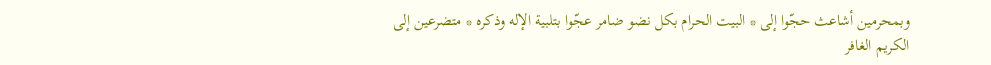وبمحرمين أشاعث حجّوا إلى * البيت الحرام بكل نضو ضامر عجّوا بتلبية الإله وذكره * متضرعين إلى الكريم الغافر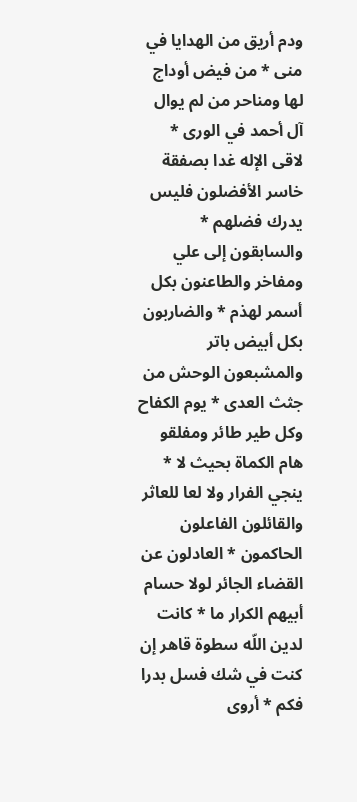ودم أريق من الهدايا في منى * من فيض أوداج لها ومناحر من لم يوال آل أحمد في الورى * لاقى الإله غدا بصفقة خاسر الأفضلون فليس يدرك فضلهم * والسابقون إلى علي ومفاخر والطاعنون بكل أسمر لهذم * والضاربون بكل أبيض باتر والمشبعون الوحش من جثث العدى * يوم الكفاح وكل طير طائر ومفلقو هام الكماة بحيث لا * ينجي الفرار ولا لعا للعاثر والقائلون الفاعلون الحاكمون * العادلون عن القضاء الجائر لولا حسام أبيهم الكرار ما * كانت لدين اللّه سطوة قاهر إن كنت في شك فسل بدرا فكم * أروى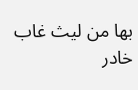بها من ليث غاب خادر